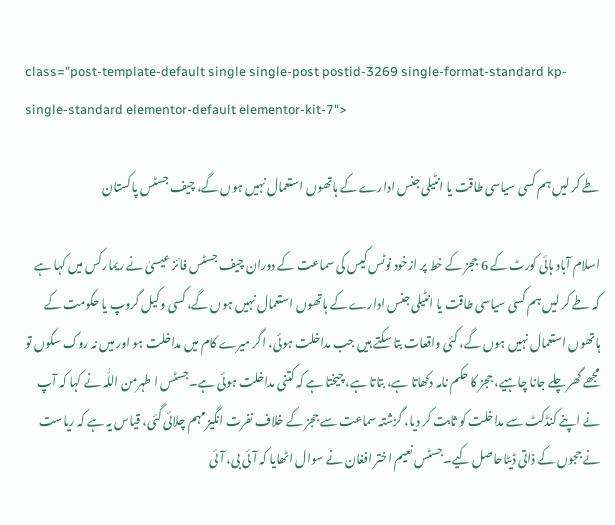class="post-template-default single single-post postid-3269 single-format-standard kp-single-standard elementor-default elementor-kit-7">

طے کر لیں ہم کسی سیاسی طاقت یا انٹیلی جنس ادارے کے ہاتھوں استعمال نہیں ہوں گے، چیف جسٹس پاکستان

اسلام آباد ہائی کورٹ کے 6 ججز کے خط پر ازخود نوٹس کیس کی سماعت کے دوران چیف جسٹس فائز عیسیٰ نے ریمارکس میں کہا ہے کہ طے کر لیں ہم کسی سیاسی طاقت یا انٹیلی جنس ادارے کے ہاتھوں استعمال نہیں ہوں گے، کسی وکیل گروپ یا حکومت کے ہاتھوں استعمال نہیں ہوں گے، کئی واقعات بتا سکتے ہیں جب مداخلت ہوئی، اگر میرے کام میں مداخلت ہو اور میں نہ روک سکوں تو مجھے گھر چلے جانا چاہیے، ججز کا حکم نامہ دکھاتا ہے، بتاتا ہے، چیختا ہے کہ کتنی مداخلت ہوئی ہے۔جسٹس ا طہرمن اللّٰہ نے کہا کہ آپ نے اپنے کنڈکٹ سے مداخلت کو ثابت کر دیا، گزشتہ سماعت سے ججز کے خلاف نفرت انگیز مہم چلائی گئی، قیاس یہ ہے کہ ریاست نے ججوں کے ذاتی ڈیٹاحاصل کیے۔جسٹس نعیم اختر افغان نے سوال اٹھایا کہ آئی بی، آئی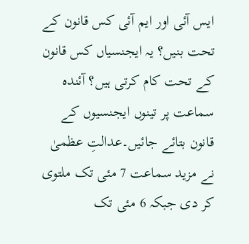ایس آئی اور ایم آئی کس قانون کے تحت بنیں؟ یہ ایجنسیاں کس قانون کے تحت کام کرتی ہیں؟ آئندہ سماعت پر تینوں ایجنسیوں کے قانون بتائے جائیں۔عدالتِ عظمیٰ نے مزید سماعت 7 مئی تک ملتوی کر دی جبکہ 6 مئی تک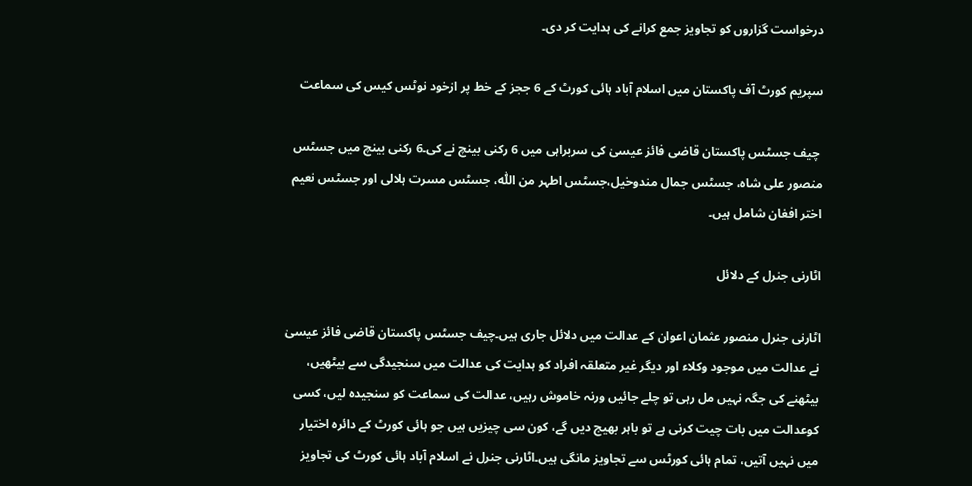درخواست گزاروں کو تجاویز جمع کرانے کی ہدایت کر دی۔

سپریم کورٹ آف پاکستان میں اسلام آباد ہائی کورٹ کے 6 ججز کے خط پر ازخود نوٹس کیس کی سماعت

 چیف جسٹس پاکستان قاضی فائز عیسیٰ کی سربراہی میں 6 رکنی بینچ نے کی۔6 رکنی بینچ میں جسٹس منصور علی شاہ، جسٹس جمال مندوخیل،جسٹس اطہر من اللّٰہ، جسٹس مسرت ہلالی اور جسٹس نعیم اختر افغان شامل ہیں۔

اٹارنی جنرل کے دلائل

اٹارنی جنرل منصور عثمان اعوان کے عدالت میں دلائل جاری ہیں۔چیف جسٹس پاکستان قاضی فائز عیسیٰ نے عدالت میں موجود وکلاء اور دیگر غیر متعلقہ افراد کو ہدایت کی عدالت میں سنجیدگی سے بیٹھیں، بیٹھنے کی جگہ نہیں مل رہی تو چلے جائیں ورنہ خاموش رہیں، عدالت کی سماعت کو سنجیدہ لیں، کسی کوعدالت میں بات چیت کرنی ہے تو باہر بھیج دیں گے، کون سی چیزیں ہیں جو ہائی کورٹ کے دائرہ اختیار میں نہیں آتیں، تمام ہائی کورٹس سے تجاویز مانگی ہیں۔اٹارنی جنرل نے اسلام آباد ہائی کورٹ کی تجاویز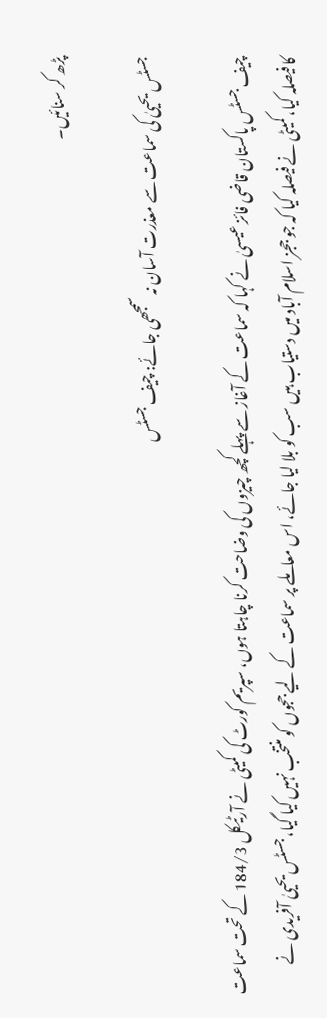پڑھ کر سنائیں۔

جسٹس یحییٰ کی سماعت سے معذرت آسان نہ سمجھی جائے: چیف جسٹس

چیف جسٹس پاکستان قاضی فائز عیسیٰ نے کہا کہ سماعت کے آغاز سے پہلے کچھ چیزوں کی وضاحت کرنا چاہتا ہوں، سپریم کورٹ کی کمیٹی نے آرٹیکل 184/3 کے تحت سماعت کا فیصلہ کیا، کمیٹی نے فیصلہ کیا کہ جو ججز اسلام آباد میں دستیاب ہیں سب کو بلا لیا جائے، اس معاملے پر سماعت کے لیے ججوں کو منتخب نہیں کیا گیا، جسٹس یحییٰ آفریدی نے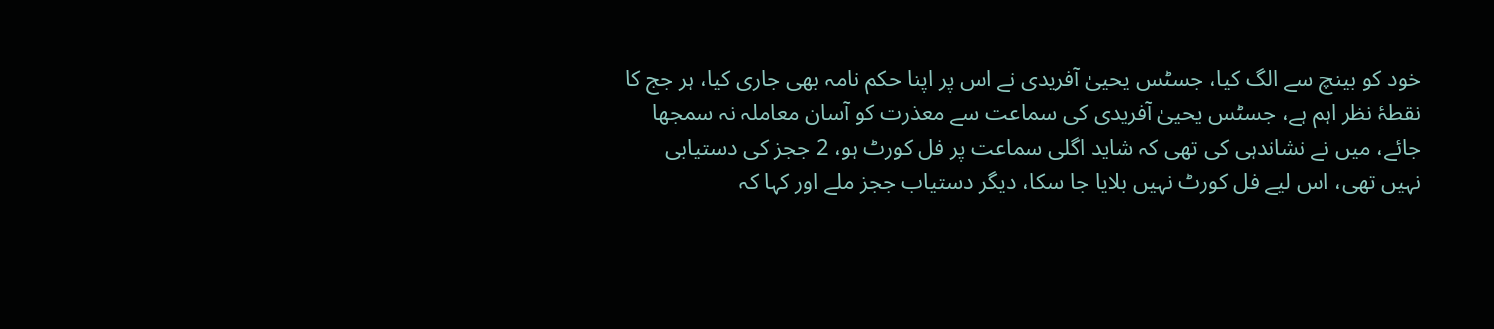خود کو بینچ سے الگ کیا، جسٹس یحییٰ آفریدی نے اس پر اپنا حکم نامہ بھی جاری کیا، ہر جج کا نقطۂ نظر اہم ہے، جسٹس یحییٰ آفریدی کی سماعت سے معذرت کو آسان معاملہ نہ سمجھا جائے، میں نے نشاندہی کی تھی کہ شاید اگلی سماعت پر فل کورٹ ہو، 2 ججز کی دستیابی نہیں تھی، اس لیے فل کورٹ نہیں بلایا جا سکا، دیگر دستیاب ججز ملے اور کہا کہ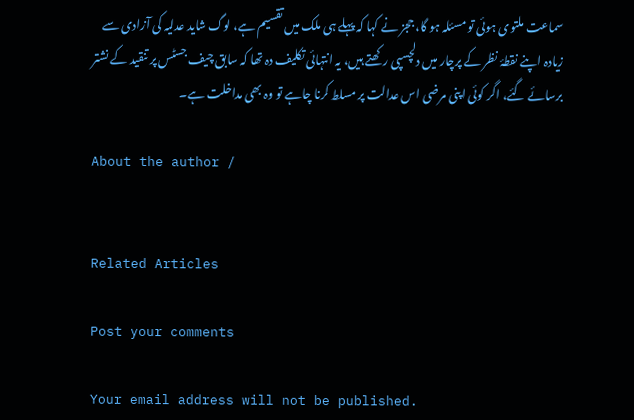سماعت ملتوی ہوئی تو مسئلہ ہو گا، ججز نے کہا کہ پہلے ہی ملک میں تقسیم ہے، لوگ شاید عدلیہ کی آزادی سے زیادہ اپنے نقطۂ نظر کے پرچار میں دلچسپی رکھتے ہیں، یہ انتہائی تکلیف دہ تھا کہ سابق چیف جسٹس پر تنقید کے نشتر برسائے گئے، اگر کوئی اپنی مرضی اس عدالت پر مسلط کرنا چاہے تو وہ بھی مداخلت ہے۔

About the author /


Related Articles

Post your comments

Your email address will not be published.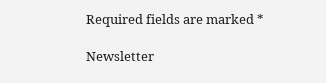Required fields are marked *

Newsletter